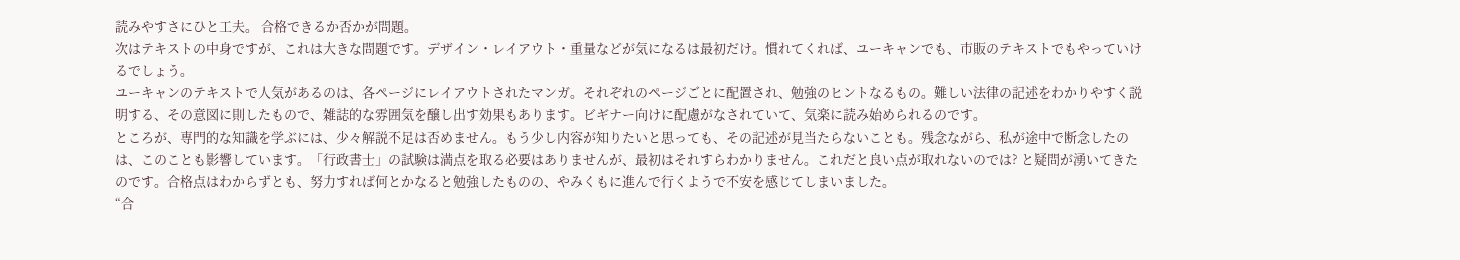読みやすさにひと工夫。 合格できるか否かが問題。
次はテキストの中身ですが、これは大きな問題です。デザイン・レイアウト・重量などが気になるは最初だけ。慣れてくれば、ユーキャンでも、市販のテキストでもやっていけるでしょう。
ユーキャンのテキストで人気があるのは、各ページにレイアウトされたマンガ。それぞれのページごとに配置され、勉強のヒントなるもの。難しい法律の記述をわかりやすく説明する、その意図に則したもので、雑誌的な雰囲気を醸し出す効果もあります。ビギナー向けに配慮がなされていて、気楽に読み始められるのです。
ところが、専門的な知識を学ぶには、少々解説不足は否めません。もう少し内容が知りたいと思っても、その記述が見当たらないことも。残念ながら、私が途中で断念したのは、このことも影響しています。「行政書士」の試験は満点を取る必要はありませんが、最初はそれすらわかりません。これだと良い点が取れないのでは? と疑問が湧いてきたのです。合格点はわからずとも、努力すれば何とかなると勉強したものの、やみくもに進んで行くようで不安を感じてしまいました。
“合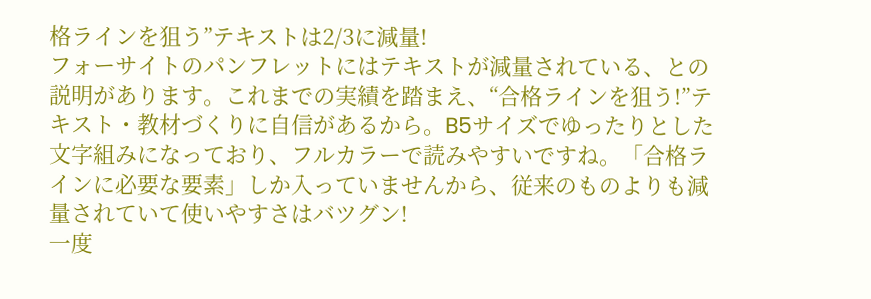格ラインを狙う”テキストは2/3に減量!
フォーサイトのパンフレットにはテキストが減量されている、との説明があります。これまでの実績を踏まえ、“合格ラインを狙う!”テキスト・教材づくりに自信があるから。B5サイズでゆったりとした文字組みになっており、フルカラーで読みやすいですね。「合格ラインに必要な要素」しか入っていませんから、従来のものよりも減量されていて使いやすさはバツグン!
一度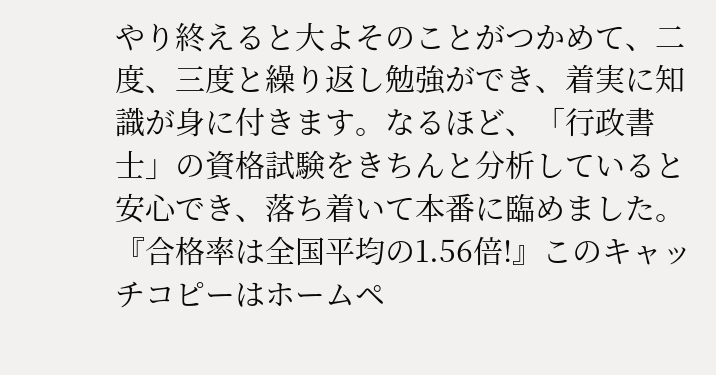やり終えると大よそのことがつかめて、二度、三度と繰り返し勉強ができ、着実に知識が身に付きます。なるほど、「行政書士」の資格試験をきちんと分析していると安心でき、落ち着いて本番に臨めました。『合格率は全国平均の1.56倍!』このキャッチコピーはホームペ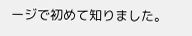ージで初めて知りました。